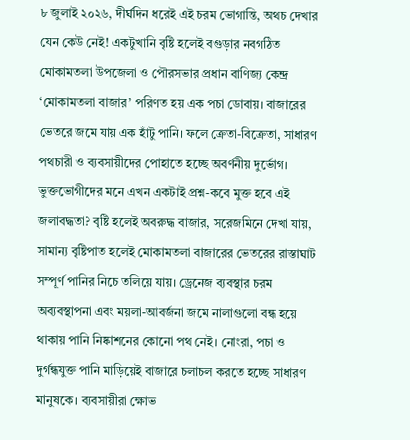৮ জুলাই ২০২৬, দীর্ঘদিন ধরেই এই চরম ভোগান্তি, অথচ দেখার যেন কেউ নেই! একটুখানি বৃষ্টি হলেই বগুড়ার নবগঠিত মোকামতলা উপজেলা ও পৌরসভার প্রধান বাণিজ্য কেন্দ্র ‘মোকামতলা বাজার’ পরিণত হয় এক পচা ডোবায়। বাজারের ভেতরে জমে যায় এক হাঁটু পানি। ফলে ক্রেতা-বিক্রেতা, সাধারণ পথচারী ও ব্যবসায়ীদের পোহাতে হচ্ছে অবর্ণনীয় দুর্ভোগ। ভুক্তভোগীদের মনে এখন একটাই প্রশ্ন-কবে মুক্ত হবে এই জলাবদ্ধতা? বৃষ্টি হলেই অবরুদ্ধ বাজার, সরেজমিনে দেখা যায়, সামান্য বৃষ্টিপাত হলেই মোকামতলা বাজারের ভেতরের রাস্তাঘাট সম্পূর্ণ পানির নিচে তলিয়ে যায়। ড্রেনেজ ব্যবস্থার চরম অব্যবস্থাপনা এবং ময়লা-আবর্জনা জমে নালাগুলো বন্ধ হয়ে থাকায় পানি নিষ্কাশনের কোনো পথ নেই। নোংরা, পচা ও দুর্গন্ধযুক্ত পানি মাড়িয়েই বাজারে চলাচল করতে হচ্ছে সাধারণ মানুষকে। ব্যবসায়ীরা ক্ষোভ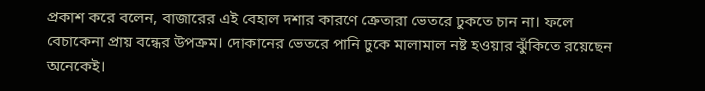প্রকাশ করে বলেন, বাজারের এই বেহাল দশার কারণে ক্রেতারা ভেতরে ঢুকতে চান না। ফলে বেচাকেনা প্রায় বন্ধের উপক্রম। দোকানের ভেতরে পানি ঢুকে মালামাল নষ্ট হওয়ার ঝুঁকিতে রয়েছেন অনেকেই।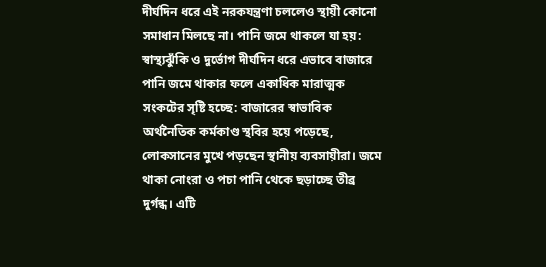দীর্ঘদিন ধরে এই নরকযন্ত্রণা চললেও স্থায়ী কোনো সমাধান মিলছে না। পানি জমে থাকলে যা হয়: স্বাস্থ্যঝুঁকি ও দুর্ভোগ দীর্ঘদিন ধরে এভাবে বাজারে পানি জমে থাকার ফলে একাধিক মারাত্মক সংকটের সৃষ্টি হচ্ছে: বাজারের স্বাভাবিক অর্থনৈতিক কর্মকাণ্ড স্থবির হয়ে পড়েছে, লোকসানের মুখে পড়ছেন স্থানীয় ব্যবসায়ীরা। জমে থাকা নোংরা ও পচা পানি থেকে ছড়াচ্ছে তীব্র দুর্গন্ধ। এটি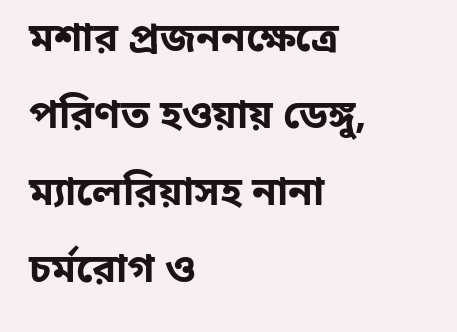মশার প্রজননক্ষেত্রে পরিণত হওয়ায় ডেঙ্গু, ম্যালেরিয়াসহ নানা চর্মরোগ ও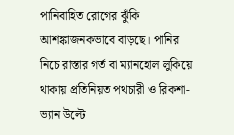পানিবাহিত রোগের ঝুঁকি আশঙ্কাজনকভাবে বাড়ছে। পানির নিচে রাস্তার গর্ত বা ম্যানহোল লুকিয়ে থাকায় প্রতিনিয়ত পথচারী ও রিকশা-ভ্যান উল্টে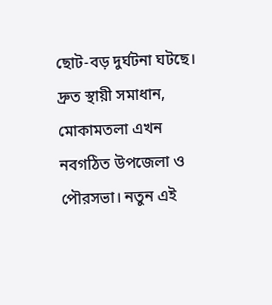ছোট-বড় দুর্ঘটনা ঘটছে। দ্রুত স্থায়ী সমাধান, মোকামতলা এখন নবগঠিত উপজেলা ও পৌরসভা। নতুন এই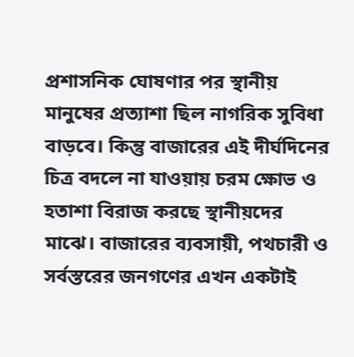প্রশাসনিক ঘোষণার পর স্থানীয় মানুষের প্রত্যাশা ছিল নাগরিক সুবিধা বাড়বে। কিন্তু বাজারের এই দীর্ঘদিনের চিত্র বদলে না যাওয়ায় চরম ক্ষোভ ও হতাশা বিরাজ করছে স্থানীয়দের মাঝে। বাজারের ব্যবসায়ী, পথচারী ও সর্বস্তরের জনগণের এখন একটাই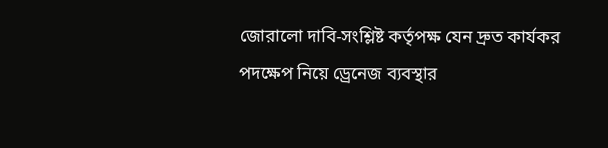জোরালো দাবি-সংশ্লিষ্ট কর্তৃপক্ষ যেন দ্রুত কার্যকর পদক্ষেপ নিয়ে ড্রেনেজ ব্যবস্থার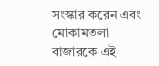সংস্কার করেন এবং মোকামতলা বাজারকে এই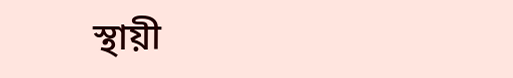স্থায়ী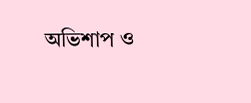অভিশাপ ও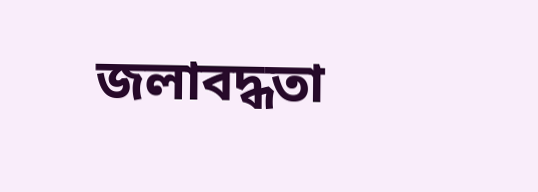জলাবদ্ধতা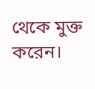থেকে মুক্ত করেন।